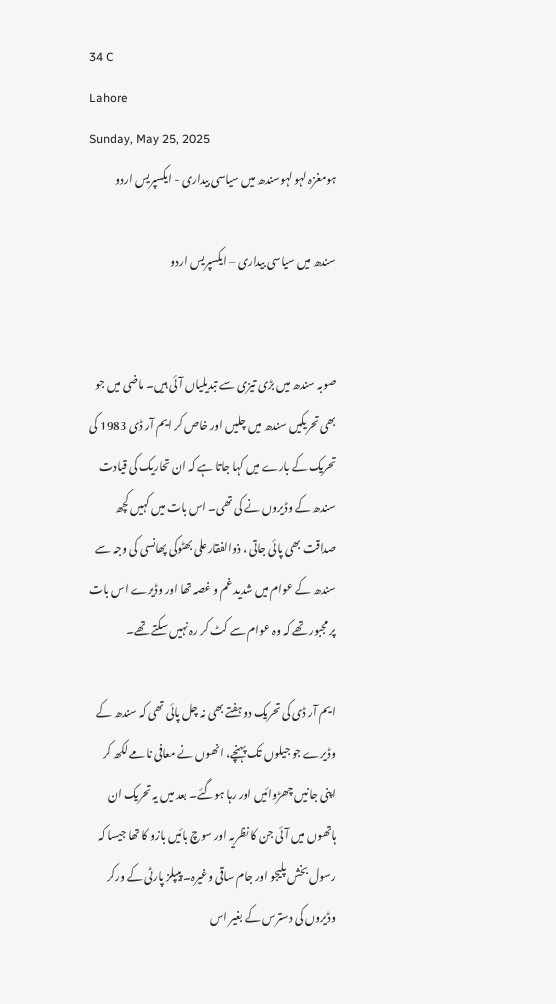34 C
Lahore
Sunday, May 25, 2025
ہومغزہ لہو لہوسندھ میں سیاسی بیداری - ایکسپریس اردو

سندھ میں سیاسی بیداری – ایکسپریس اردو


صوبہ سندھ میں بڑی تیزی سے تبدیلیاں آئی ہیں۔ ماضی میں جو بھی تحریکیں سندھ میں چلیں اور خاص کر ایم آر ڈی 1983 کی تحریک کے بارے میں کہا جاتا ہے کہ ان تحاریک کی قیادت سندھ کے وڈیروں نے کی تھی۔ اس بات میں کہیں کچھ صداقت بھی پائی جاتی ، ذوالفقارعلی بھٹوکی پھانسی کی وجہ سے سندھ کے عوام میں شدید غم و غصہ تھا اور وڈیرے اس بات پر مجبور تھے کہ وہ عوام سے کٹ کر رہ نہیں سکتے تھے۔

ایم آر ڈی کی تحریک دو ہفتے بھی نہ چل پائی تھی کہ سندھ کے وڈیرے جو جیلوں تک پہنچے، انھوں نے معافی نامے لکھ کر اپنی جانیں چھڑوائیں اور رہا ہوگئے۔ بعد میں یہ تحریک ان ہاتھوں میں آئی جن کا نظریہ اور سوچ بائیں بازو کا تھا جیسا کہ رسول بخش پلیجو اور جام ساقی وغیرہ۔ پیپلز پارٹی کے ورکر وڈیروں کی دسترس کے بغیر اس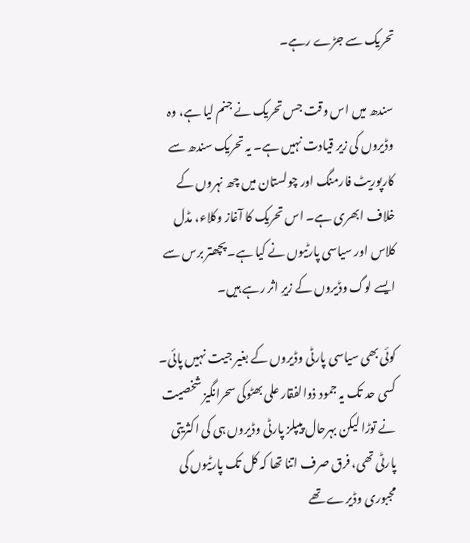تحریک سے جڑے رہے۔

سندھ میں اس وقت جس تحریک نے جنم لیا ہے، وہ وڈیروں کی زیر قیادت نہیں ہے۔ یہ تحریک سندھ سے کارپوریٹ فارمنگ اور چولستان میں چھ نہروں کے خلاف ابھری ہے۔ اس تحریک کا آغاز وکلاء، مڈل کلاس اور سیاسی پارٹیوں نے کیا ہے۔ پچھتر برس سے ایسے لوگ وڈیروں کے زیرِ اثر رہے ہیں۔

کوئی بھی سیاسی پارٹی وڈیروں کے بغیر جیت نہیں پائی۔ کسی حد تک یہ جمود ذوالفقار علی بھٹوکی سحرانگیز شخصیت نے توڑا لیکن بہرحال پیپلز پارٹی وڈیروں ہی کی اکثریتی پارٹی تھی، فرق صرف اتنا تھا کہ کل تک پارٹیوں کی مجبوری وڈیرے تھے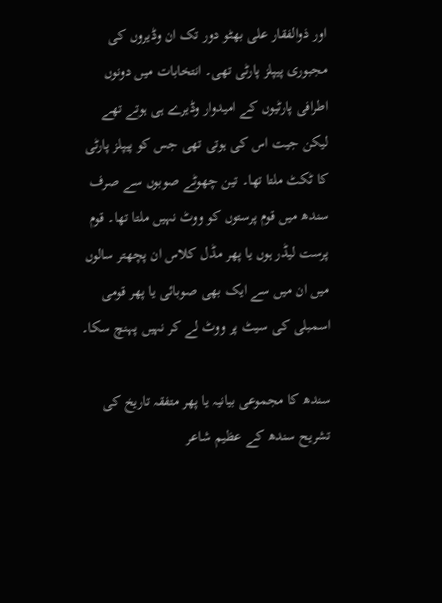اور ذوالفقار علی بھٹو دور تک ان وڈیروں کی مجبوری پیپلز پارٹی تھی۔ انتخابات میں دونوں اطرافی پارٹیوں کے امیدوار وڈیرے ہی ہوتے تھے لیکن جیت اس کی ہوتی تھی جس کو پیپلز پارٹی کا ٹکٹ ملتا تھا۔ تین چھوٹے صوبوں سے صرف سندھ میں قوم پرستوں کو ووٹ نہیں ملتا تھا۔ قوم پرست لیڈر ہوں یا پھر مڈل کلاس ان پچھتر سالوں میں ان میں سے ایک بھی صوبائی یا پھر قومی اسمبلی کی سیٹ پر ووٹ لے کر نہیں پہنچ سکا۔

سندھ کا مجموعی بیانیہ یا پھر متفقہ تاریخ کی تشریح سندھ کے عظیم شاعر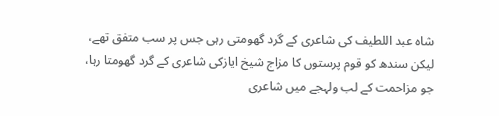شاہ عبد اللطیف کی شاعری کے گرد گھومتی رہی جس پر سب متفق تھے، لیکن سندھ کو قوم پرستوں کا مزاج شیخ ایازکی شاعری کے گرد گھومتا رہا، جو مزاحمت کے لب ولہجے میں شاعری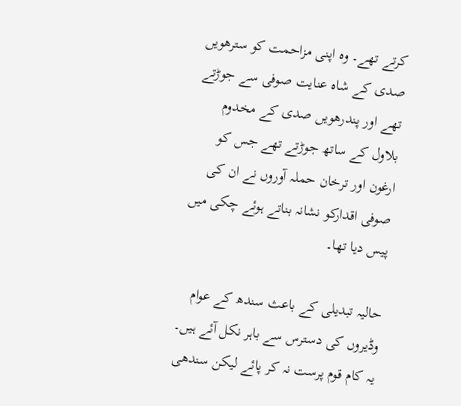کرتے تھے۔ وہ اپنی مزاحمت کو سترھویں صدی کے شاہ عنایت صوفی سے جوڑتے تھے اور پندرھویں صدی کے مخدوم بلاول کے ساتھ جوڑتے تھے جس کو ارغون اور ترخان حملہ آوروں نے ان کی صوفی اقدارکو نشانہ بناتے ہوئے چکی میں پیس دیا تھا۔

حالیہ تبدیلی کے باعث سندھ کے عوام وڈیروں کی دسترس سے باہر نکل آئے ہیں۔ یہ کام قوم پرست نہ کر پائے لیکن سندھی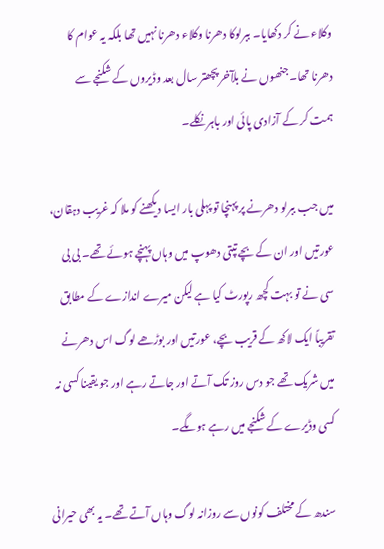وکلاء نے کر دکھایا۔ ببرلوکا دھرنا وکلاء دھرنا نہیں تھا بلکہ یہ عوام کا دھرنا تھا۔ جنھوں نے بلآخر پچھتر سال بعد وڈیروں کے شکنجے سے ہمت کر کے آزادی پائی اور باہر نکلے۔

میں جب ببرلو دھرنے پر پہنچا تو پہلی بار ایسا دیکھنے کو ملا کہ غریب دہقان، عورتیں اور ان کے بچے تپتی دھوپ میں وہاں پہنچے ہوئے تھے۔ بی بی سی نے تو بہت کچھ رپورٹ کیا ہے لیکن میرے اندازے کے مطابق تقریباً ایک لاکھ کے قریب بچے، عورتیں اور بوڑھے لوگ اس دھرنے میں شریک تھے جو دس روز تک آتے اور جاتے رہے اور جو یقینا کسی نہ کسی وڈیرے کے شکنجے میں رہے ہوںگے۔

سندھ کے مختلف کونوں سے روزانہ لوگ وہاں آتے تھے۔ یہ بھی حیرانی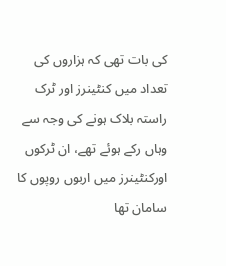کی بات تھی کہ ہزاروں کی تعداد میں کنٹینرز اور ٹرک راستہ بلاک ہونے کی وجہ سے وہاں رکے ہوئے تھے، ان ٹرکوں اورکنٹینرز میں اربوں روپوں کا سامان تھا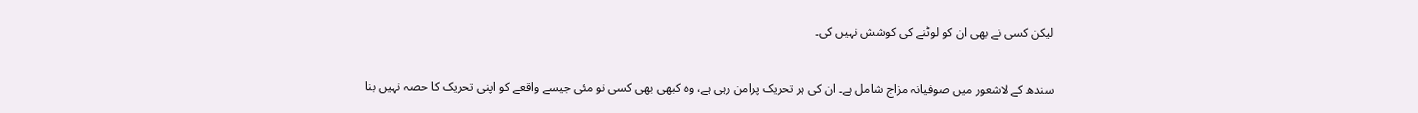لیکن کسی نے بھی ان کو لوٹنے کی کوشش نہیں کی۔

سندھ کے لاشعور میں صوفیانہ مزاج شامل ہے۔ ان کی ہر تحریک پرامن رہی ہے، وہ کبھی بھی کسی نو مئی جیسے واقعے کو اپنی تحریک کا حصہ نہیں بنا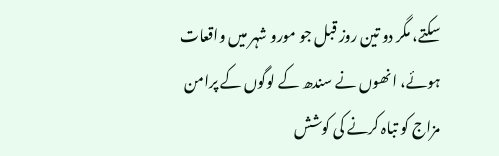سکتے، مگر دو تین روز قبل جو مورو شہر میں واقعات ہوئے، انھوں نے سندھ کے لوگوں کے پرامن مزاج کو تباہ کرنے کی کوشش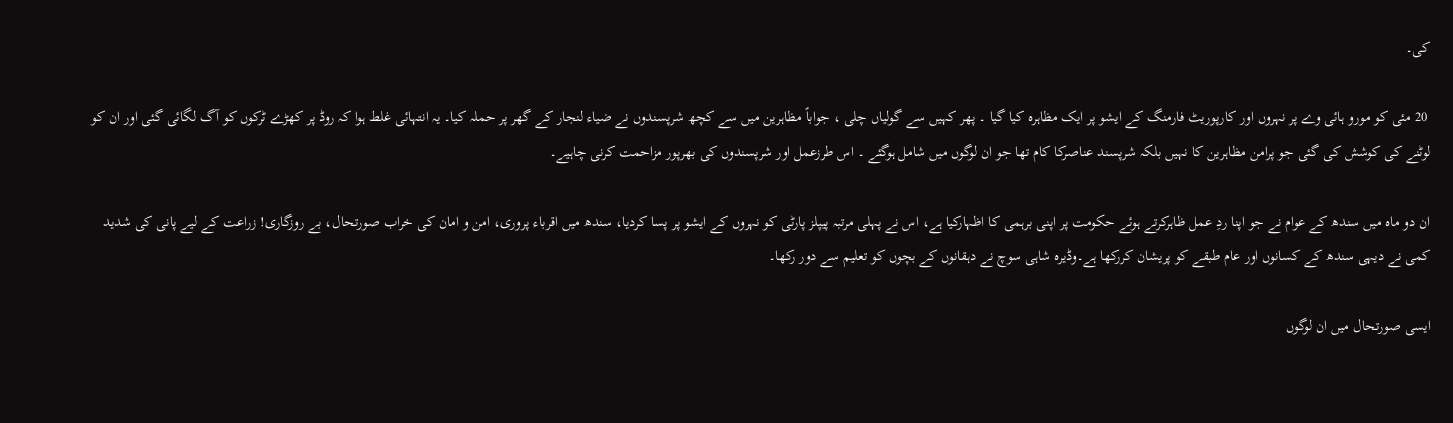کی۔

 20 مئی کو مورو ہائی وے پر نہروں اور کارپوریٹ فارمنگ کے ایشو پر ایک مظاہرہ کیا گیا ۔ پھر کہیں سے گولیاں چلی ، جواباً مظاہرین میں سے کچھ شرپسندوں نے ضیاء لنجار کے گھر پر حملہ کیا۔ یہ انتہائی غلط ہوا کہ روڈ پر کھڑے ٹرکوں کو آگ لگائی گئی اور ان کو لوٹنے کی کوشش کی گئی جو پرامن مظاہرین کا نہیں بلکہ شرپسند عناصرکا کام تھا جو ان لوگوں میں شامل ہوگئے ۔ اس طرزعمل اور شرپسندوں کی بھرپور مزاحمت کرنی چاہیے۔

ان دو ماہ میں سندھ کے عوام نے جو اپنا ردِ عمل ظاہرکرتے ہوئے حکومت پر اپنی برہمی کا اظہارکیا ہے، اس نے پہلی مرتبہ پیپلز پارٹی کو نہروں کے ایشو پر پسا کردیا، سندھ میں اقرباء پروری، امن و امان کی خراب صورتحال، بے روزگاری! زراعت کے لیے پانی کی شدید کمی نے دیہی سندھ کے کسانوں اور عام طبقے کو پریشان کررکھا ہے۔وڈیرہ شاہی سوچ نے دہقانوں کے بچوں کو تعلیم سے دور رکھا۔

ایسی صورتحال میں ان لوگوں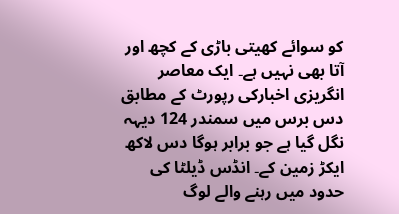کو سوائے کھیتی باڑی کے کچھ اور آتا بھی نہیں ہے۔ ایک معاصر انگریزی اخبارکی رپورٹ کے مطابق دس برس میں سمندر 124 دیہہ نگل گیا ہے جو برابر ہوگا دس لاکھ ایکڑ زمین کے۔ انڈس ڈیلٹا کی حدود میں رہنے والے لوگ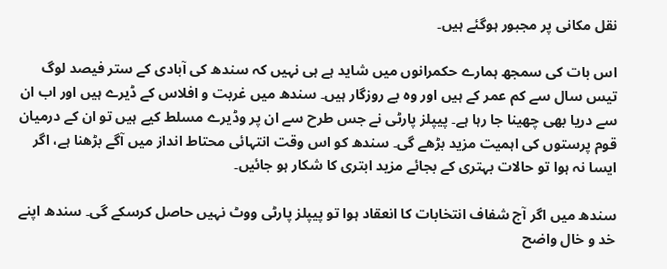نقل مکانی پر مجبور ہوگئے ہیں۔

اس بات کی سمجھ ہمارے حکمرانوں میں شاید ہے ہی نہیں کہ سندھ کی آبادی کے ستر فیصد لوگ تیس سال سے کم عمر کے ہیں اور وہ بے روزگار ہیں۔ سندھ میں غربت و افلاس کے ڈیرے ہیں اور اب ان سے دریا بھی چھینا جا رہا ہے۔ پیپلز پارٹی نے جس طرح سے ان پر وڈیرے مسلط کیے ہیں تو ان کے درمیان قوم پرستوں کی اہمیت مزید بڑھے گی۔ سندھ کو اس وقت انتہائی محتاط انداز میں آگے بڑھنا ہے، اگر ایسا نہ ہوا تو حالات بہتری کے بجائے مزید ابتری کا شکار ہو جائیں۔

سندھ میں اگر آج شفاف انتخابات کا انعقاد ہوا تو پیپلز پارٹی ووٹ نہیں حاصل کرسکے گی۔ سندھ اپنے خد و خال واضح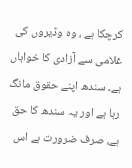کرچکا ہے ، وہ وڈیروں کی غلامی سے آزادی کا خواہاں ہے۔ سندھ اپنے حقوق مانگ رہا ہے اور یہ سندھ کا حق ہے، صرف ضرورت ہے اس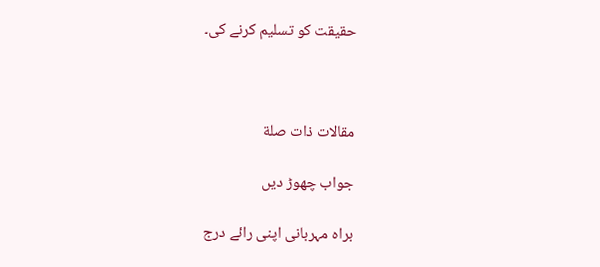حقیقت کو تسلیم کرنے کی۔



مقالات ذات صلة

جواب چھوڑ دیں

براہ مہربانی اپنی رائے درج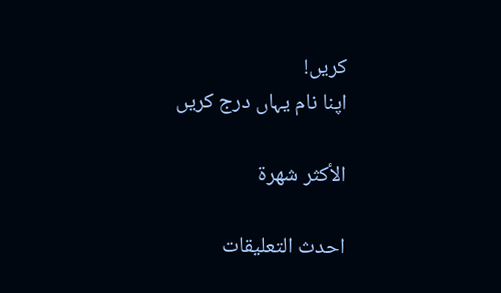کریں!
اپنا نام یہاں درج کریں

الأكثر شهرة

احدث التعليقات